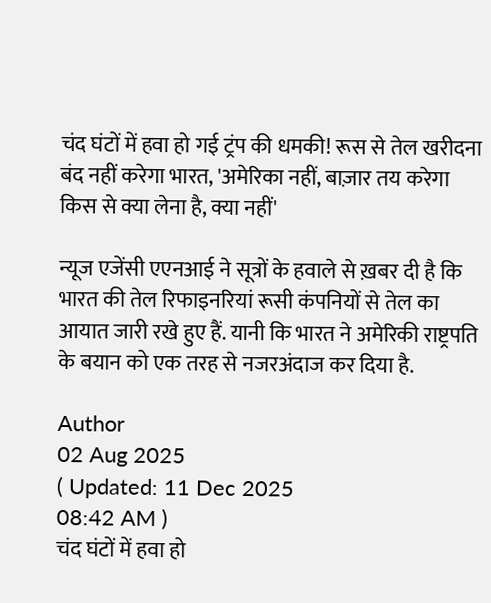चंद घंटों में हवा हो गई ट्रंप की धमकी! रूस से तेल खरीदना बंद नहीं करेगा भारत, 'अमेरिका नहीं, बाज़ार तय करेगा किस से क्या लेना है, क्या नहीं'

न्यूज एजेंसी एएनआई ने सूत्रों के हवाले से ख़बर दी है कि भारत की तेल रिफाइनरियां रूसी कंपनियों से तेल का आयात जारी रखे हुए हैं. यानी कि भारत ने अमेरिकी राष्ट्रपति के बयान को एक तरह से नजरअंदाज कर दिया है.

Author
02 Aug 2025
( Updated: 11 Dec 2025
08:42 AM )
चंद घंटों में हवा हो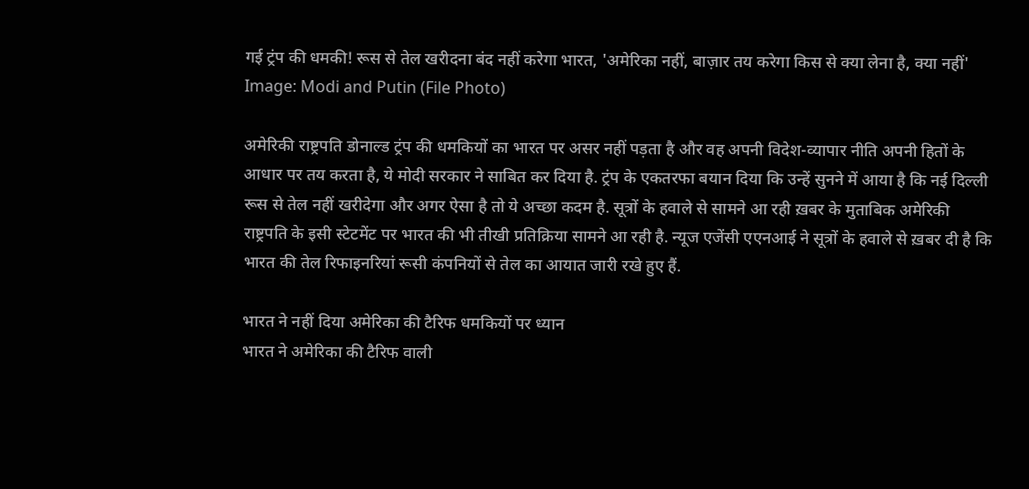गई ट्रंप की धमकी! रूस से तेल खरीदना बंद नहीं करेगा भारत, 'अमेरिका नहीं, बाज़ार तय करेगा किस से क्या लेना है, क्या नहीं'
Image: Modi and Putin (File Photo)

अमेरिकी राष्ट्रपति डोनाल्ड ट्रंप की धमकियों का भारत पर असर नहीं पड़ता है और वह अपनी विदेश-व्यापार नीति अपनी हितों के आधार पर तय करता है, ये मोदी सरकार ने साबित कर दिया है. ट्रंप के एकतरफा बयान दिया कि उन्हें सुनने में आया है कि नई दिल्ली रूस से तेल नहीं खरीदेगा और अगर ऐसा है तो ये अच्छा कदम है. सूत्रों के हवाले से सामने आ रही ख़बर के मुताबिक अमेरिकी राष्ट्रपति के इसी स्टेटमेंट पर भारत की भी तीखी प्रतिक्रिया सामने आ रही है. न्यूज एजेंसी एएनआई ने सूत्रों के हवाले से ख़बर दी है कि भारत की तेल रिफाइनरियां रूसी कंपनियों से तेल का आयात जारी रखे हुए हैं.

भारत ने नहीं दिया अमेरिका की टैरिफ धमकियों पर ध्यान
भारत ने अमेरिका की टैरिफ वाली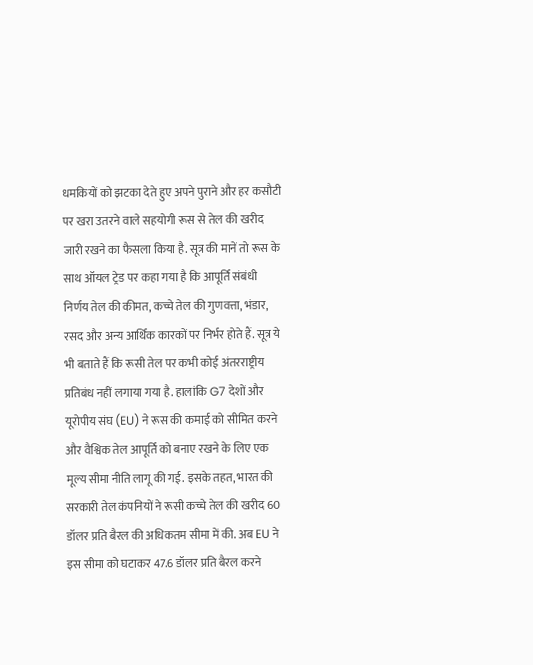धमकियों को झटका देते हुए अपने पुराने और हर कसौटी पर खरा उतरने वाले सहयोगी रूस से तेल की खरीद जारी रखने का फैसला किया है. सूत्र की मानें तो रूस के साथ ऑयल ट्रेड पर कहा गया है कि आपूर्ति संबंधी निर्णय तेल की कीमत, कच्चे तेल की गुणवत्ता, भंडार, रसद और अन्य आर्थिक कारकों पर निर्भर होते हैं. सूत्र ये भी बताते हैं कि रूसी तेल पर कभी कोई अंतरराष्ट्रीय प्रतिबंध नहीं लगाया गया है. हालांकि G7 देशों और यूरोपीय संघ (EU) ने रूस की कमाई को सीमित करने और वैश्विक तेल आपूर्ति को बनाए रखने के लिए एक मूल्य सीमा नीति लागू की गई. इसके तहत, भारत की सरकारी तेल कंपनियों ने रूसी कच्चे तेल की खरीद 60 डॉलर प्रति बैरल की अधिकतम सीमा में की. अब EU ने इस सीमा को घटाकर 47.6 डॉलर प्रति बैरल करने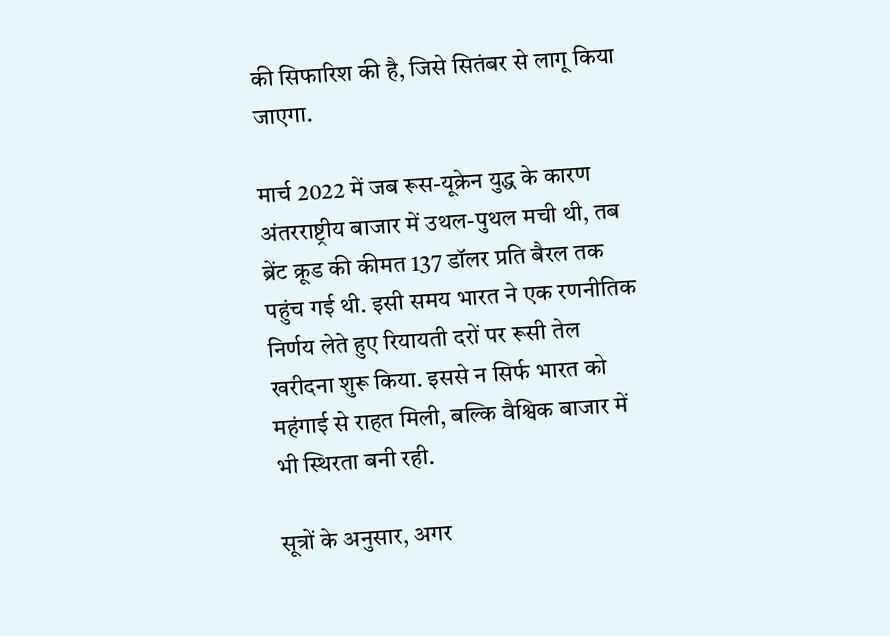की सिफारिश की है, जिसे सितंबर से लागू किया जाएगा.

मार्च 2022 में जब रूस-यूक्रेन युद्ध के कारण अंतरराष्ट्रीय बाजार में उथल-पुथल मची थी, तब ब्रेंट क्रूड की कीमत 137 डॉलर प्रति बैरल तक पहुंच गई थी. इसी समय भारत ने एक रणनीतिक निर्णय लेते हुए रियायती दरों पर रूसी तेल खरीदना शुरू किया. इससे न सिर्फ भारत को महंगाई से राहत मिली, बल्कि वैश्विक बाजार में भी स्थिरता बनी रही.

सूत्रों के अनुसार, अगर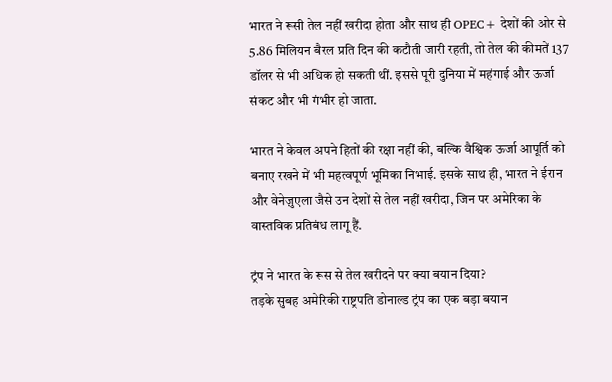भारत ने रूसी तेल नहीं खरीदा होता और साथ ही OPEC+ देशों की ओर से 5.86 मिलियन बैरल प्रति दिन की कटौती जारी रहती, तो तेल की कीमतें 137 डॉलर से भी अधिक हो सकती थीं. इससे पूरी दुनिया में महंगाई और ऊर्जा संकट और भी गंभीर हो जाता.

भारत ने केवल अपने हितों की रक्षा नहीं की, बल्कि वैश्विक ऊर्जा आपूर्ति को बनाए रखने में भी महत्वपूर्ण भूमिका निभाई. इसके साथ ही, भारत ने ईरान और वेनेज़ुएला जैसे उन देशों से तेल नहीं खरीदा, जिन पर अमेरिका के वास्तविक प्रतिबंध लागू हैं.

ट्रंप ने भारत के रूस से तेल खरीदने पर क्या बयान दिया?
तड़के सुबह अमेरिकी राष्ट्रपति डोनाल्ड ट्रंप का एक बड़ा बयान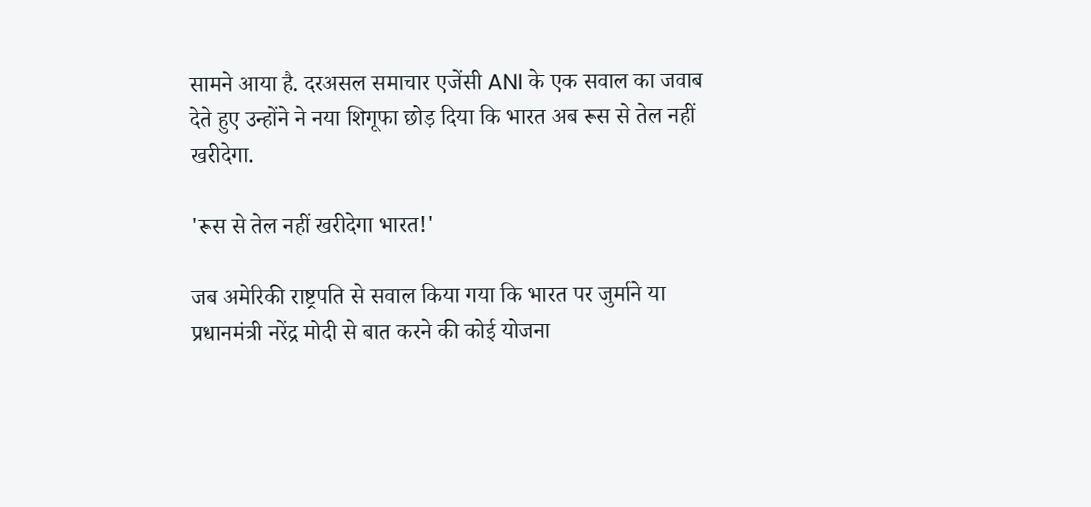सामने आया है. दरअसल समाचार एजेंसी ANI के एक सवाल का जवाब देते हुए उन्होंने ने नया शिगूफा छोड़ दिया कि भारत अब रूस से तेल नहीं खरीदेगा.

'रूस से तेल नहीं खरीदेगा भारत!'

जब अमेरिकी राष्ट्रपति से सवाल किया गया कि भारत पर जुर्माने या प्रधानमंत्री नरेंद्र मोदी से बात करने की कोई योजना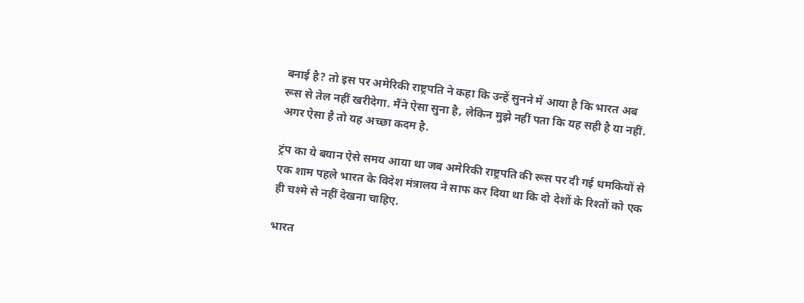बनाई है? तो इस पर अमेरिकी राष्ट्रपति ने कहा कि उन्हें सुनने में आया है कि भारत अब रूस से तेल नहीं खरीदेगा. मैंने ऐसा सुना है, लेकिन मुझे नहीं पता कि यह सही है या नहीं. अगर ऐसा है तो यह अच्छा कदम है.

ट्रंप का ये बयान ऐसे समय आया था जब अमेरिकी राष्ट्रपति की रूस पर दी गई धमकियों से एक शाम पहले भारत के विदेश मंत्रालय ने साफ कर दिया था कि दो देशों के रिश्तों को एक ही चश्मे से नहीं देखना चाहिए.

भारत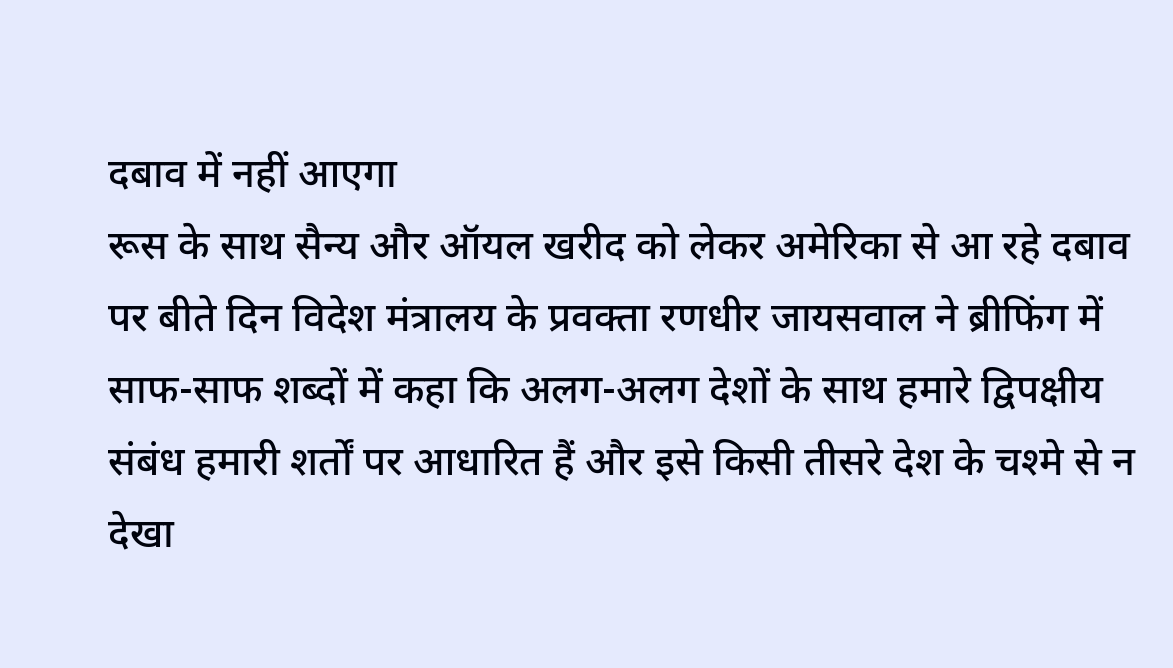दबाव में नहीं आएगा
रूस के साथ सैन्य और ऑयल खरीद को लेकर अमेरिका से आ रहे दबाव पर बीते दिन विदेश मंत्रालय के प्रवक्ता रणधीर जायसवाल ने ब्रीफिंग में साफ-साफ शब्दों में कहा कि अलग-अलग देशों के साथ हमारे द्विपक्षीय संबंध हमारी शर्तों पर आधारित हैं और इसे किसी तीसरे देश के चश्मे से न देखा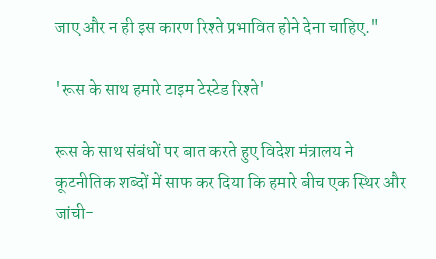जाए और न ही इस कारण रिश्ते प्रभावित होने देना चाहिए."

'रूस के साथ हमारे टाइम टेस्टेड रिश्ते'

रूस के साथ संबंधों पर बात करते हुए विदेश मंत्रालय ने कूटनीतिक शब्दों में साफ कर दिया कि हमारे बीच एक स्थिर और जांची-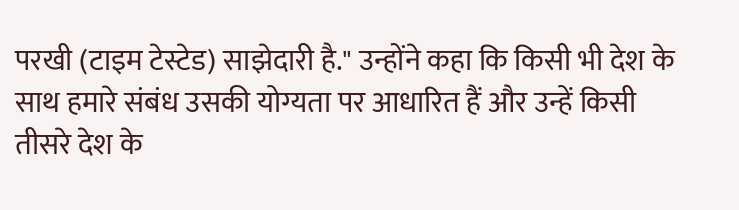परखी (टाइम टेस्टेड) साझेदारी है." उन्होंने कहा कि किसी भी देश के साथ हमारे संबंध उसकी योग्यता पर आधारित हैं और उन्हें किसी तीसरे देश के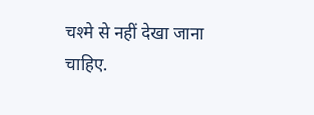चश्मे से नहीं देखा जाना चाहिए.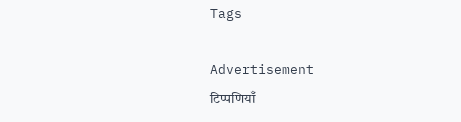Tags

Advertisement
टिप्पणियाँ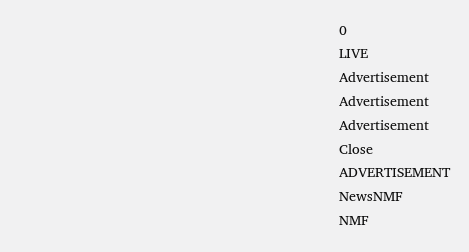0
LIVE
Advertisement
Advertisement
Advertisement
Close
ADVERTISEMENT
NewsNMF
NMF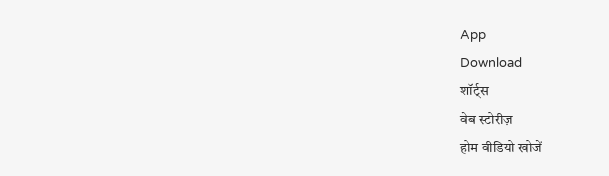App
Download
शॉर्ट्स
वेब स्टोरीज़
होम वीडियो खोजें